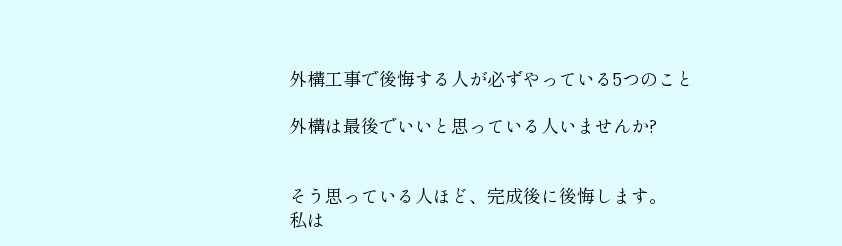外構工事で後悔する人が必ずやっている5つのこと

外構は最後でいいと思っている人いませんか?


そう思っている人ほど、完成後に後悔します。
私は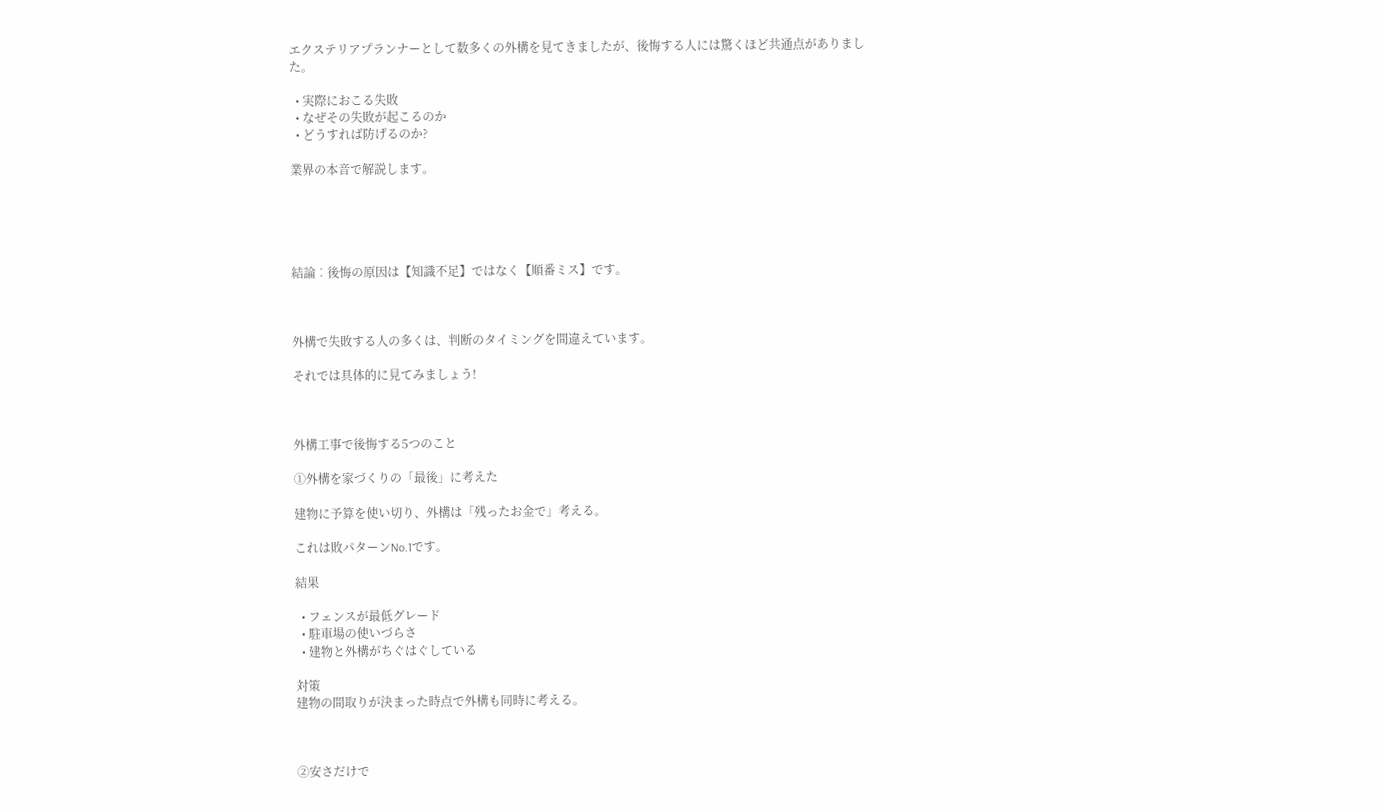エクステリアプランナーとして数多くの外構を見てきましたが、後悔する人には驚くほど共通点がありました。

  • 実際におこる失敗
  • なぜその失敗が起こるのか
  • どうすれば防げるのか?

業界の本音で解説します。





結論︰後悔の原因は【知識不足】ではなく【順番ミス】です。



外構で失敗する人の多くは、判断のタイミングを間違えています。

それでは具体的に見てみましょう!



外構工事で後悔する5つのこと

①外構を家づくりの「最後」に考えた

建物に予算を使い切り、外構は「残ったお金で」考える。

これは敗パターンNo.1です。

結果

  • フェンスが最低グレード
  • 駐車場の使いづらさ
  • 建物と外構がちぐはぐしている

対策
建物の間取りが決まった時点で外構も同時に考える。



②安さだけで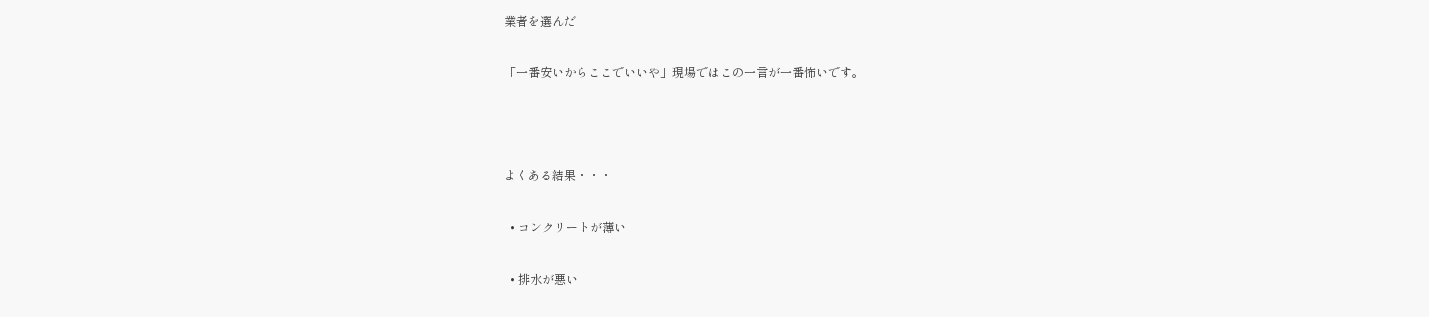業者を選んだ

「一番安いからここでいいや」現場ではこの一言が一番怖いです。



よくある結果・・・

  • コンクリートが薄い

  • 排水が悪い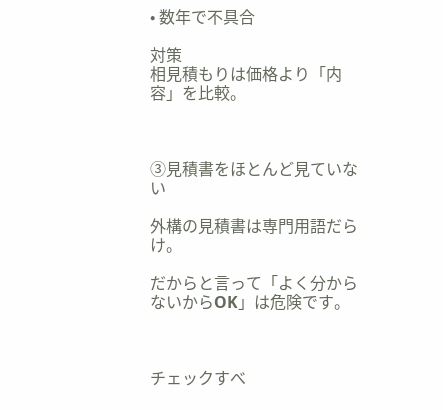• 数年で不具合

対策
相見積もりは価格より「内容」を比較。



③見積書をほとんど見ていない

外構の見積書は専門用語だらけ。

だからと言って「よく分からないからOK」は危険です。



チェックすべ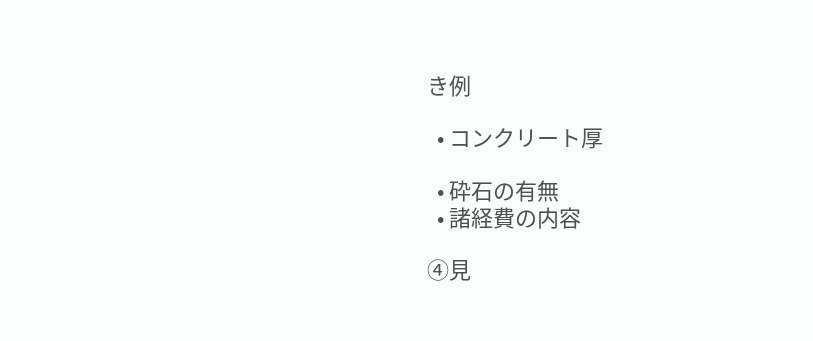き例

  • コンクリート厚

  • 砕石の有無
  • 諸経費の内容

④見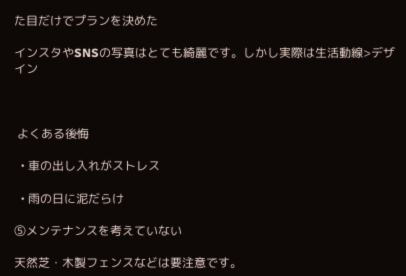た目だけでプランを決めた

インスタやSNSの写真はとても綺麗です。しかし実際は生活動線>デザイン



 よくある後悔

  • 車の出し入れがストレス

  • 雨の日に泥だらけ

⑤メンテナンスを考えていない

天然芝・木製フェンスなどは要注意です。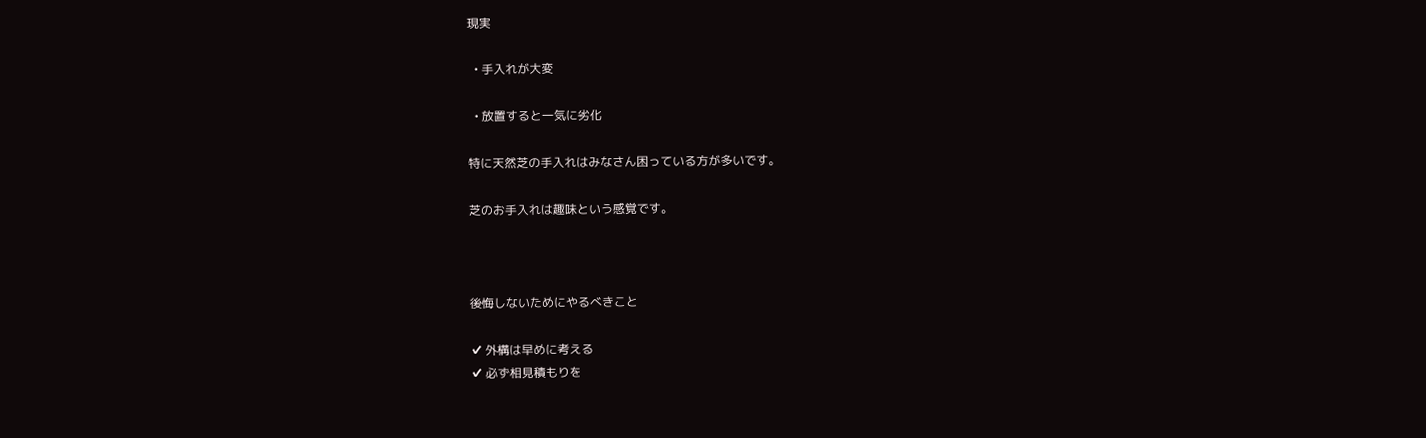現実

  • 手入れが大変

  • 放置すると一気に劣化

特に天然芝の手入れはみなさん困っている方が多いです。

芝のお手入れは趣味という感覚です。



後悔しないためにやるべきこと

✔ 外構は早めに考える
✔ 必ず相見積もりを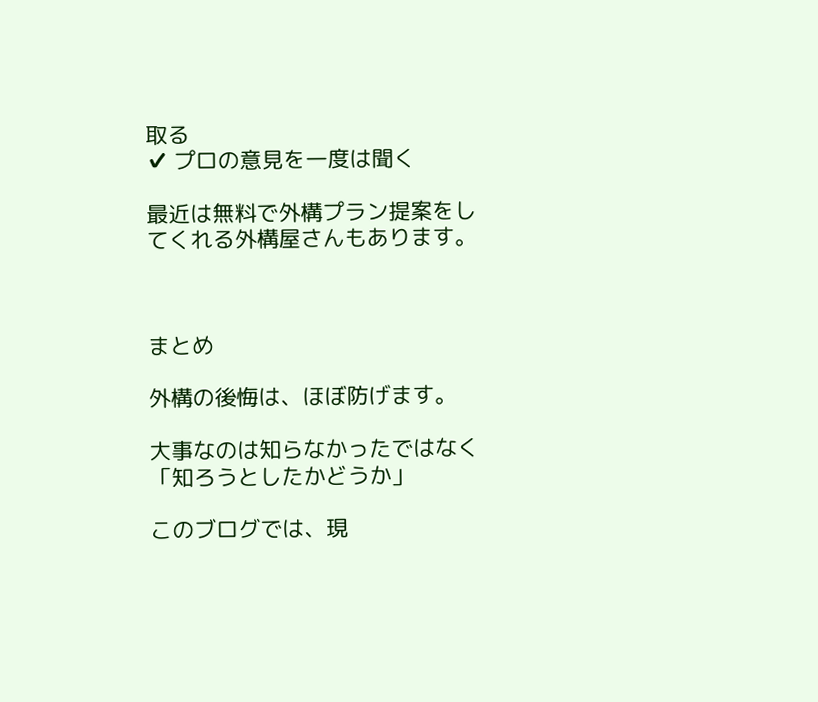取る
✔ プロの意見を一度は聞く

最近は無料で外構プラン提案をしてくれる外構屋さんもあります。



まとめ

外構の後悔は、ほぼ防げます。

大事なのは知らなかったではなく「知ろうとしたかどうか」

このブログでは、現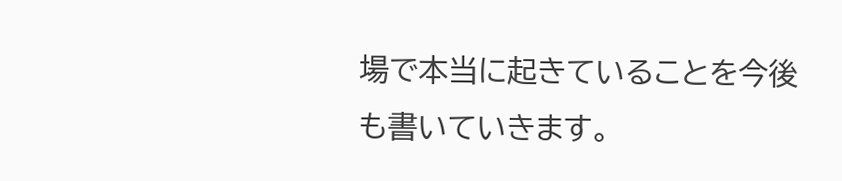場で本当に起きていることを今後も書いていきます。